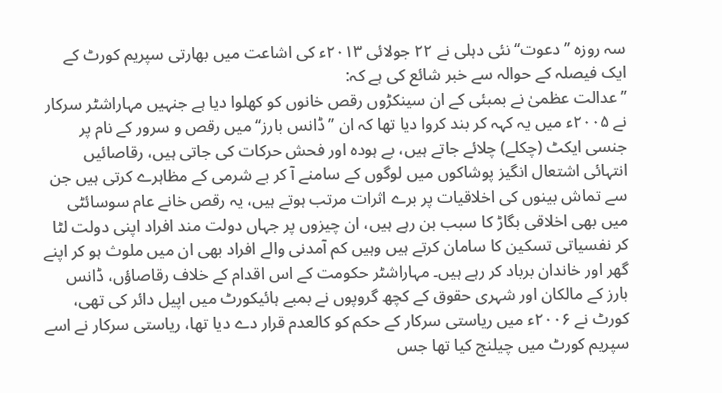سہ روزہ ’’دعوت‘‘ نئی دہلی نے ۲۲ جولائی ۲۰۱۳ء کی اشاعت میں بھارتی سپریم کورٹ کے ایک فیصلہ کے حوالہ سے خبر شائع کی ہے کہ:
’’عدالت عظمیٰ نے بمبئی کے ان سینکڑوں رقص خانوں کو کھلوا دیا ہے جنہیں مہاراشٹر سرکار نے ۲۰۰۵ء میں یہ کہہ کر بند کروا دیا تھا کہ ان ’’ڈانس بارز‘‘ میں رقص و سرور کے نام پر جنسی ایکٹ (چکلے) چلائے جاتے ہیں، بے ہودہ اور فحش حرکات کی جاتی ہیں، رقاصائیں انتہائی اشتعال انگیز پوشاکوں میں لوگوں کے سامنے آ کر بے شرمی کے مظاہرے کرتی ہیں جن سے تماش بینوں کی اخلاقیات پر برے اثرات مرتب ہوتے ہیں، یہ رقص خانے عام سوسائٹی میں بھی اخلاقی بگاڑ کا سبب بن رہے ہیں، ان چیزوں پر جہاں دولت مند افراد اپنی دولت لٹا کر نفسیاتی تسکین کا سامان کرتے ہیں وہیں کم آمدنی والے افراد بھی ان میں ملوث ہو کر اپنے گھر اور خاندان برباد کر رہے ہیں۔ مہاراشٹر حکومت کے اس اقدام کے خلاف رقاصاؤں، ڈانس بارز کے مالکان اور شہری حقوق کے کچھ گروپوں نے بمبے ہائیکورٹ میں اپیل دائر کی تھی، کورٹ نے ۲۰۰۶ء میں ریاستی سرکار کے حکم کو کالعدم قرار دے دیا تھا، ریاستی سرکار نے اسے سپریم کورٹ میں چیلنج کیا تھا جس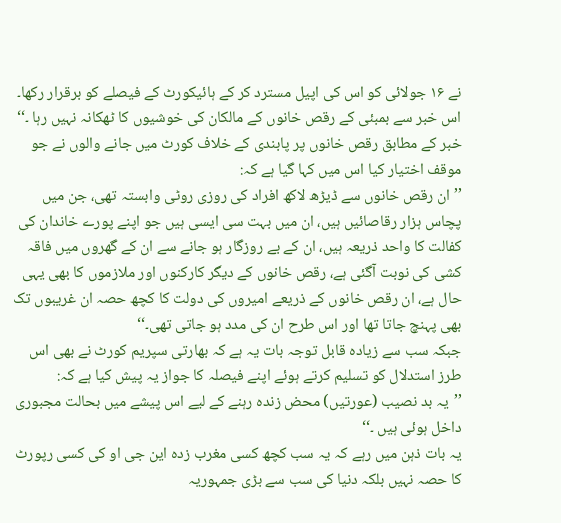نے ۱۶ جولائی کو اس کی اپیل مسترد کر کے ہائیکورٹ کے فیصلے کو برقرار رکھا۔ اس خبر سے بمبئی کے رقص خانوں کے مالکان کی خوشیوں کا ٹھکانہ نہیں رہا ۔‘‘
خبر کے مطابق رقص خانوں پر پابندی کے خلاف کورٹ میں جانے والوں نے جو موقف اختیار کیا اس میں کہا گیا ہے کہ:
’’ ان رقص خانوں سے ڈیڑھ لاکھ افراد کی روزی روٹی وابستہ تھی، جن میں پچاس ہزار رقاصائیں ہیں، ان میں بہت سی ایسی ہیں جو اپنے پورے خاندان کی کفالت کا واحد ذریعہ ہیں، ان کے بے روزگار ہو جانے سے ان کے گھروں میں فاقہ کشی کی نوبت آگئی ہے، رقص خانوں کے دیگر کارکنوں اور ملازموں کا بھی یہی حال ہے، ان رقص خانوں کے ذریعے امیروں کی دولت کا کچھ حصہ ان غریبوں تک بھی پہنچ جاتا تھا اور اس طرح ان کی مدد ہو جاتی تھی۔‘‘
جبکہ سب سے زیادہ قابل توجہ بات یہ ہے کہ بھارتی سپریم کورٹ نے بھی اس طرز استدلال کو تسلیم کرتے ہوئے اپنے فیصلہ کا جواز یہ پیش کیا ہے کہ:
’’یہ بد نصیب (عورتیں) محض زندہ رہنے کے لیے اس پیشے میں بحالت مجبوری داخل ہوئی ہیں ۔‘‘
یہ بات ذہن میں رہے کہ یہ سب کچھ کسی مغرب زدہ این جی او کی کسی رپورٹ کا حصہ نہیں بلکہ دنیا کی سب سے بڑی جمہوریہ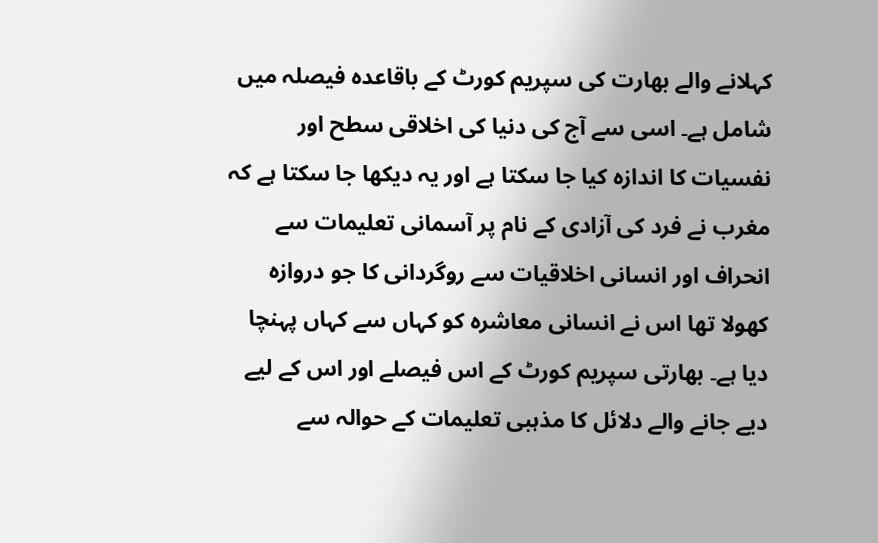کہلانے والے بھارت کی سپریم کورٹ کے باقاعدہ فیصلہ میں شامل ہے۔ اسی سے آج کی دنیا کی اخلاقی سطح اور نفسیات کا اندازہ کیا جا سکتا ہے اور یہ دیکھا جا سکتا ہے کہ مغرب نے فرد کی آزادی کے نام پر آسمانی تعلیمات سے انحراف اور انسانی اخلاقیات سے روگردانی کا جو دروازہ کھولا تھا اس نے انسانی معاشرہ کو کہاں سے کہاں پہنچا دیا ہے۔ بھارتی سپریم کورٹ کے اس فیصلے اور اس کے لیے دیے جانے والے دلائل کا مذہبی تعلیمات کے حوالہ سے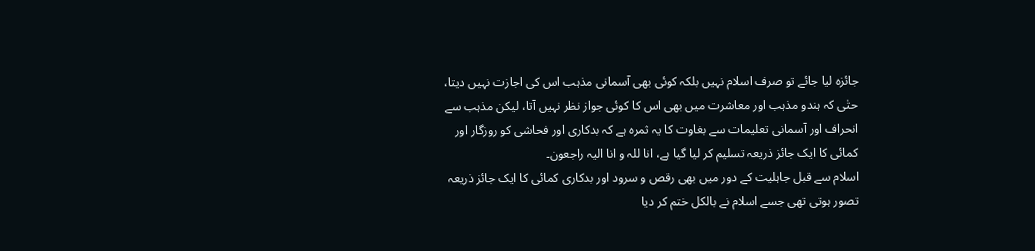جائزہ لیا جائے تو صرف اسلام نہیں بلکہ کوئی بھی آسمانی مذہب اس کی اجازت نہیں دیتا، حتٰی کہ ہندو مذہب اور معاشرت میں بھی اس کا کوئی جواز نظر نہیں آتا، لیکن مذہب سے انحراف اور آسمانی تعلیمات سے بغاوت کا یہ ثمرہ ہے کہ بدکاری اور فحاشی کو روزگار اور کمائی کا ایک جائز ذریعہ تسلیم کر لیا گیا ہے، انا للہ و انا الیہ راجعون۔
اسلام سے قبل جاہلیت کے دور میں بھی رقص و سرود اور بدکاری کمائی کا ایک جائز ذریعہ تصور ہوتی تھی جسے اسلام نے بالکل ختم کر دیا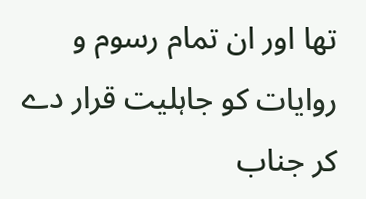تھا اور ان تمام رسوم و روایات کو جاہلیت قرار دے کر جناب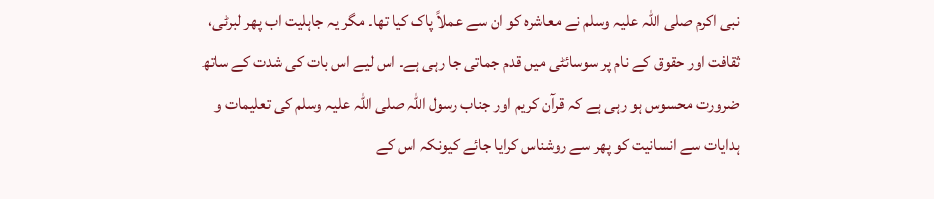نبی اکرم صلی اللہ علیہ وسلم نے معاشرہ کو ان سے عملاً پاک کیا تھا۔ مگر یہ جاہلیت اب پھر لبرٹی، ثقافت اور حقوق کے نام پر سوسائٹی میں قدم جماتی جا رہی ہے۔ اس لیے اس بات کی شدت کے ساتھ ضرورت محسوس ہو رہی ہے کہ قرآن کریم اور جناب رسول اللہ صلی اللہ علیہ وسلم کی تعلیمات و ہدایات سے انسانیت کو پھر سے روشناس کرایا جائے کیونکہ اس کے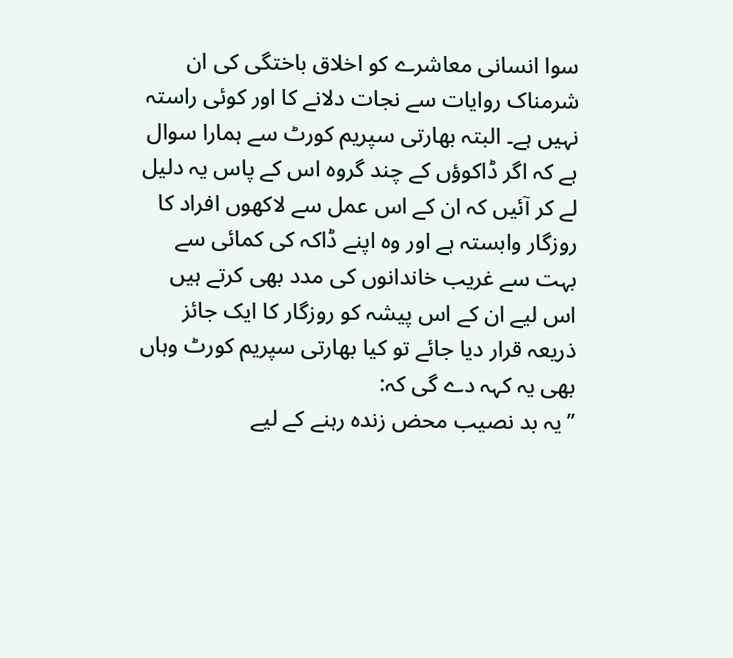سوا انسانی معاشرے کو اخلاق باختگی کی ان شرمناک روایات سے نجات دلانے کا اور کوئی راستہ نہیں ہے۔ البتہ بھارتی سپریم کورٹ سے ہمارا سوال ہے کہ اگر ڈاکوؤں کے چند گروہ اس کے پاس یہ دلیل لے کر آئیں کہ ان کے اس عمل سے لاکھوں افراد کا روزگار وابستہ ہے اور وہ اپنے ڈاکہ کی کمائی سے بہت سے غریب خاندانوں کی مدد بھی کرتے ہیں اس لیے ان کے اس پیشہ کو روزگار کا ایک جائز ذریعہ قرار دیا جائے تو کیا بھارتی سپریم کورٹ وہاں بھی یہ کہہ دے گی کہ:
’’یہ بد نصیب محض زندہ رہنے کے لیے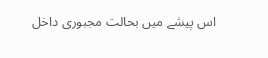اس پیشے میں بحالت مجبوری داخل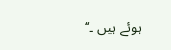ہوئے ہیں ۔‘‘